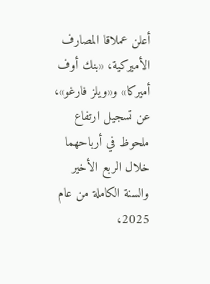أعلن عملاقا المصارف الأميركية، «بنك أوف أميركا» و«ويلز فارغو»، عن تسجيل ارتفاع ملحوظ في أرباحهما خلال الربع الأخير والسنة الكاملة من عام 2025،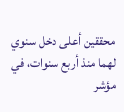محققين أعلى دخل سنوي لهما منذ أربع سنوات، في مؤشر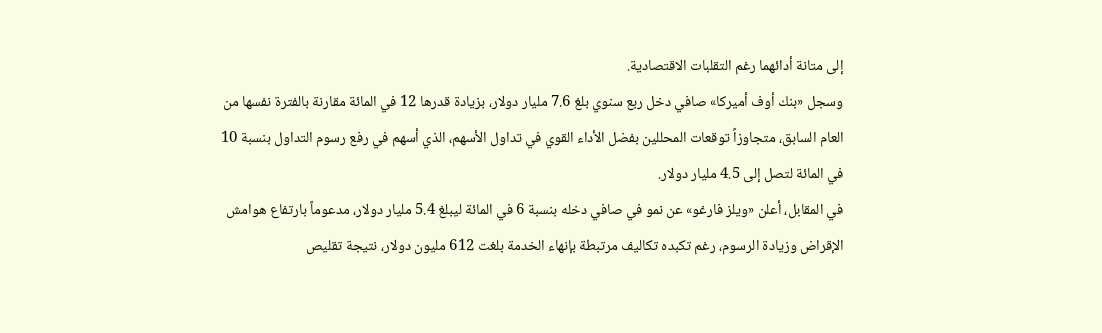إلى متانة أدائهما رغم التقلبات الاقتصادية.
وسجل «بنك أوف أميركا» صافي دخل ربع سنوي بلغ 7.6 مليار دولار، بزيادة قدرها 12 في المائة مقارنة بالفترة نفسها من العام السابق، متجاوزاً توقعات المحللين بفضل الأداء القوي في تداول الأسهم، الذي أسهم في رفع رسوم التداول بنسبة 10 في المائة لتصل إلى 4.5 مليار دولار.
في المقابل، أعلن «ويلز فارغو» عن نمو في صافي دخله بنسبة 6 في المائة ليبلغ 5.4 مليار دولار، مدعوماً بارتفاع هوامش الإقراض وزيادة الرسوم، رغم تكبده تكاليف مرتبطة بإنهاء الخدمة بلغت 612 مليون دولار، نتيجة تقليص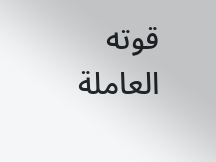قوته العاملة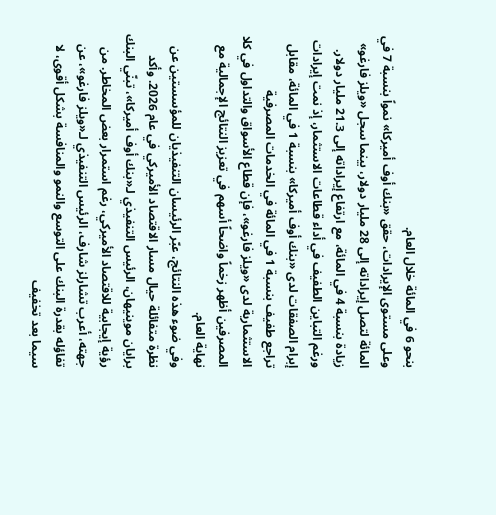بنحو 6 في المائة خلال العام.
وعلى مستوى الإيرادات، حقق «بنك أوف أميركا» نمواً بنسبة 7 في المائة لتصل إيراداته إلى 28 مليار دولار، بينما سجل «ويلز فارغو» زيادة بنسبة 4 في المائة، مع ارتفاع إيراداته إلى 21.3 مليار دولار. ورغم التباين الطفيف في أداء قطاعات الاستثمار، إذ نمت إيرادات إبرام الصفقات لدى «بنك أوف أميركا» بنسبة 1 في المائة، مقابل تراجع طفيف بنسبة 1 في المائة في الخدمات المصرفية الاستثمارية لدى «ويلز فارغو»، فإن قطاع الأسواق والتداول في كلا المصرفين أظهر زخماً واضحاً أسهم في تعزيز النتائج الإجمالية مع نهاية العام.
وفي ضوء هذه النتائج، عبّر الرئيسان التنفيذيان للمؤسستين عن نظرة متفائلة حيال مسار الاقتصاد الأميركي في عام 2026. وأكد برايان موينيهان، الرئيس التنفيذي لـ«بنك أوف أميركا»، تبنّي البنك رؤية إيجابية للاقتصاد الأميركي، رغم استمرار بعض المخاطر. من جهته، أعرب تشارلز شارف، الرئيس التنفيذي لـ«ويلز فارغو»، عن تفاؤله بقدرة البنك على التوسع والنمو والمنافسة بشكل أقوى، لا سيما بعد تخفيف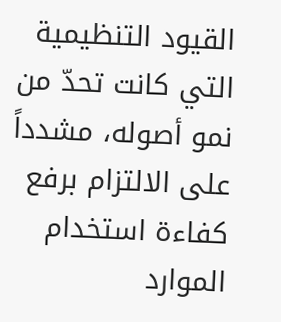القيود التنظيمية التي كانت تحدّ من نمو أصوله، مشدداً على الالتزام برفع كفاءة استخدام الموارد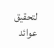لتحقيق عوائد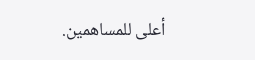أعلى للمساهمين.